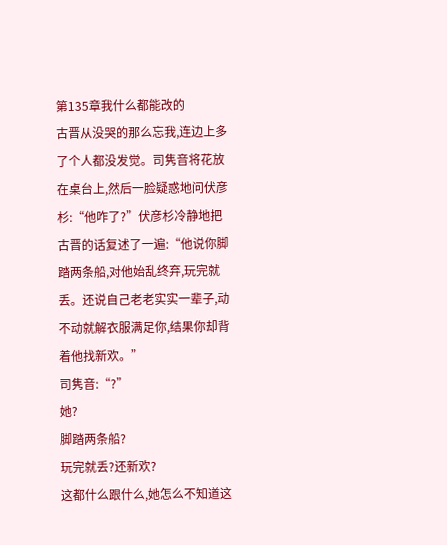第135章我什么都能改的
古晋从没哭的那么忘我,连边上多了个人都没发觉。司隽音将花放在桌台上,然后一脸疑惑地问伏彦杉:“他咋了?”伏彦杉冷静地把古晋的话复述了一遍:“他说你脚踏两条船,对他始乱终弃,玩完就丢。还说自己老老实实一辈子,动不动就解衣服满足你,结果你却背着他找新欢。”
司隽音:“?”
她?
脚踏两条船?
玩完就丢?还新欢?
这都什么跟什么,她怎么不知道这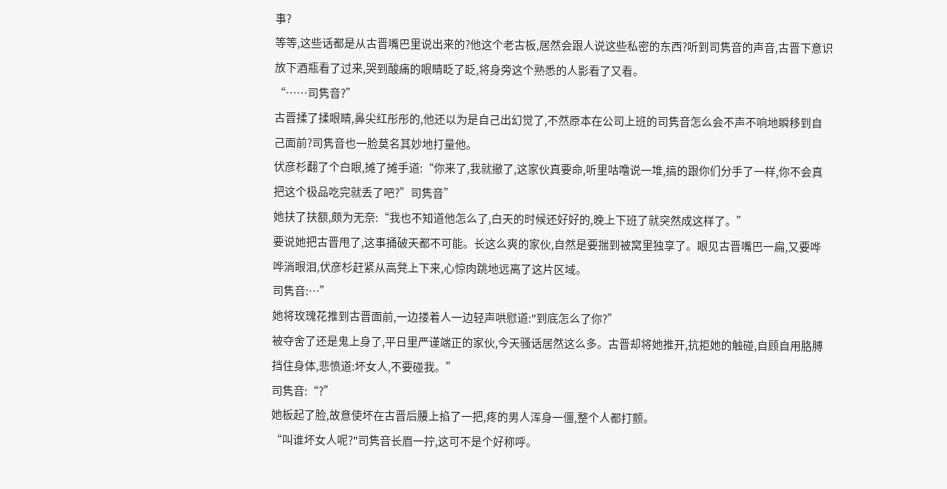事?
等等,这些话都是从古晋嘴巴里说出来的?他这个老古板,居然会跟人说这些私密的东西?听到司隽音的声音,古晋下意识放下酒瓶看了过来,哭到酸痛的眼睛眨了眨,将身旁这个熟悉的人影看了又看。
“……司隽音?”
古晋揉了揉眼睛,鼻尖红彤彤的,他还以为是自己出幻觉了,不然原本在公司上班的司隽音怎么会不声不响地瞬移到自己面前?司隽音也一脸莫名其妙地打量他。
伏彦杉翻了个白眼,摊了摊手道:“你来了,我就撤了,这家伙真要命,听里咕噜说一堆,搞的跟你们分手了一样,你不会真把这个极品吃完就丢了吧?”司隽音”
她扶了扶额,颇为无奈:“我也不知道他怎么了,白天的时候还好好的,晚上下班了就突然成这样了。”
要说她把古晋甩了,这事捅破天都不可能。长这么爽的家伙,自然是要揣到被窝里独享了。眼见古晋嘴巴一扁,又要哗哗淌眼泪,伏彦杉赶紧从高凳上下来,心惊肉跳地远离了这片区域。
司隽音:…”
她将玫瑰花推到古晋面前,一边搂着人一边轻声哄慰道:"到底怎么了你?”
被夺舍了还是鬼上身了,平日里严谨端正的家伙,今天骚话居然这么多。古晋却将她推开,抗拒她的触碰,自顾自用胳膊挡住身体,悲愤道:坏女人,不要碰我。”
司隽音:“?”
她板起了脸,故意使坏在古晋后腰上掐了一把,疼的男人浑身一僵,整个人都打颤。
“叫谁坏女人呢?"司隽音长眉一拧,这可不是个好称呼。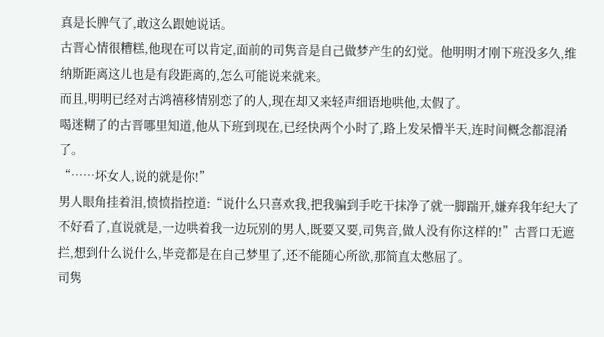真是长脾气了,敢这么跟她说话。
古晋心情很糟糕,他现在可以肯定,面前的司隽音是自己做梦产生的幻觉。他明明才刚下班没多久,维纳斯距离这儿也是有段距离的,怎么可能说来就来。
而且,明明已经对古鸿禧移情别恋了的人,现在却又来轻声细语地哄他,太假了。
喝迷糊了的古晋哪里知道,他从下班到现在,已经快两个小时了,路上发呆懵半天,连时间概念都混淆了。
“……坏女人,说的就是你!”
男人眼角挂着泪,愤愤指控道:“说什么只喜欢我,把我骗到手吃干抹净了就一脚踹开,嫌弃我年纪大了不好看了,直说就是,一边哄着我一边玩别的男人,既要又要,司隽音,做人没有你这样的!”古晋口无遮拦,想到什么说什么,毕竞都是在自己梦里了,还不能随心所欲,那简直太憋屈了。
司隽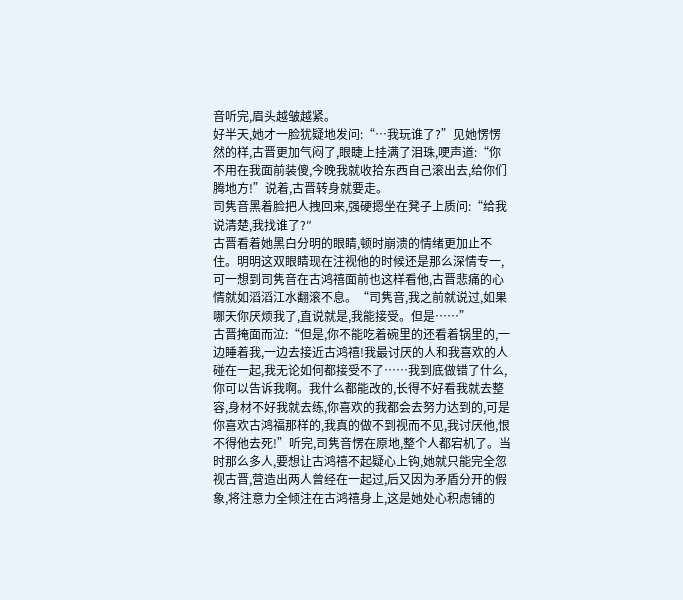音听完,眉头越皱越紧。
好半天,她才一脸犹疑地发问:“…我玩谁了?”见她愣愣然的样,古晋更加气闷了,眼睫上挂满了泪珠,哽声道:“你不用在我面前装傻,今晚我就收拾东西自己滚出去,给你们腾地方!”说着,古晋转身就要走。
司隽音黑着脸把人拽回来,强硬摁坐在凳子上质问:“给我说清楚,我找谁了?″
古晋看着她黑白分明的眼睛,顿时崩溃的情绪更加止不住。明明这双眼睛现在注视他的时候还是那么深情专一,可一想到司隽音在古鸿禧面前也这样看他,古晋悲痛的心情就如滔滔江水翻滚不息。“司隽音,我之前就说过,如果哪天你厌烦我了,直说就是,我能接受。但是……”
古晋掩面而泣:“但是,你不能吃着碗里的还看着锅里的,一边睡着我,一边去接近古鸿禧!我最讨厌的人和我喜欢的人碰在一起,我无论如何都接受不了……我到底做错了什么,你可以告诉我啊。我什么都能改的,长得不好看我就去整容,身材不好我就去练,你喜欢的我都会去努力达到的,可是你喜欢古鸿福那样的,我真的做不到视而不见,我讨厌他,恨不得他去死!”听完,司隽音愣在原地,整个人都宕机了。当时那么多人,要想让古鸿禧不起疑心上钩,她就只能完全忽视古晋,营造出两人曾经在一起过,后又因为矛盾分开的假象,将注意力全倾注在古鸿禧身上,这是她处心积虑铺的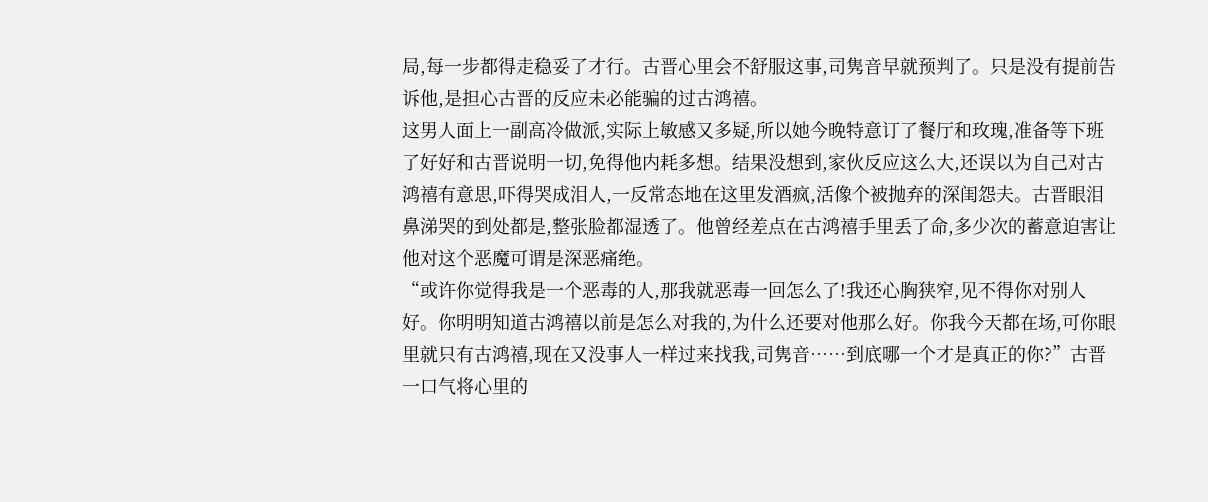局,每一步都得走稳妥了才行。古晋心里会不舒服这事,司隽音早就预判了。只是没有提前告诉他,是担心古晋的反应未必能骗的过古鸿禧。
这男人面上一副高冷做派,实际上敏感又多疑,所以她今晚特意订了餐厅和玫瑰,准备等下班了好好和古晋说明一切,免得他内耗多想。结果没想到,家伙反应这么大,还误以为自己对古鸿禧有意思,吓得哭成泪人,一反常态地在这里发酒疯,活像个被抛弃的深闺怨夫。古晋眼泪鼻涕哭的到处都是,整张脸都湿透了。他曾经差点在古鸿禧手里丢了命,多少次的蓄意迫害让他对这个恶魔可谓是深恶痛绝。
“或许你觉得我是一个恶毒的人,那我就恶毒一回怎么了!我还心胸狭窄,见不得你对别人好。你明明知道古鸿禧以前是怎么对我的,为什么还要对他那么好。你我今天都在场,可你眼里就只有古鸿禧,现在又没事人一样过来找我,司隽音……到底哪一个才是真正的你?”古晋一口气将心里的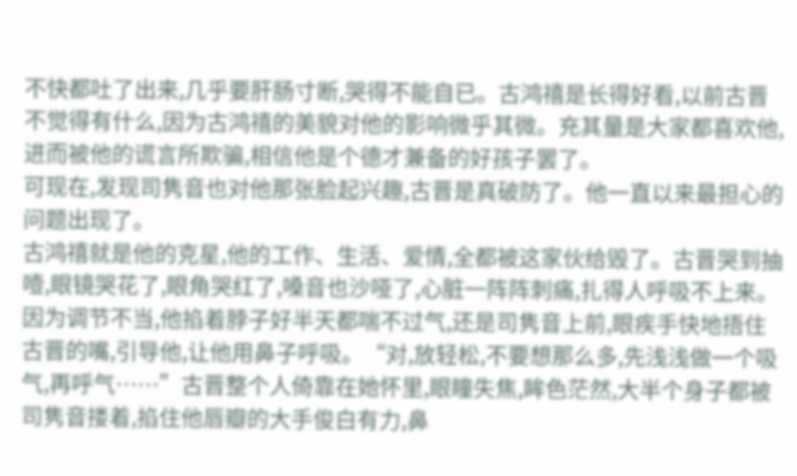不快都吐了出来,几乎要肝肠寸断,哭得不能自已。古鸿禧是长得好看,以前古晋不觉得有什么,因为古鸿禧的美貌对他的影响微乎其微。充其量是大家都喜欢他,进而被他的谎言所欺骗,相信他是个德才兼备的好孩子罢了。
可现在,发现司隽音也对他那张脸起兴趣,古晋是真破防了。他一直以来最担心的问题出现了。
古鸿禧就是他的克星,他的工作、生活、爱情,全都被这家伙给毁了。古晋哭到抽噎,眼镜哭花了,眼角哭红了,嗓音也沙哑了,心脏一阵阵刺痛,扎得人呼吸不上来。
因为调节不当,他掐着脖子好半天都喘不过气,还是司隽音上前,眼疾手快地捂住古晋的嘴,引导他,让他用鼻子呼吸。“对,放轻松,不要想那么多,先浅浅做一个吸气,再呼气……”古晋整个人倚靠在她怀里,眼瞳失焦,眸色茫然,大半个身子都被司隽音搂着,掐住他唇瓣的大手俊白有力,鼻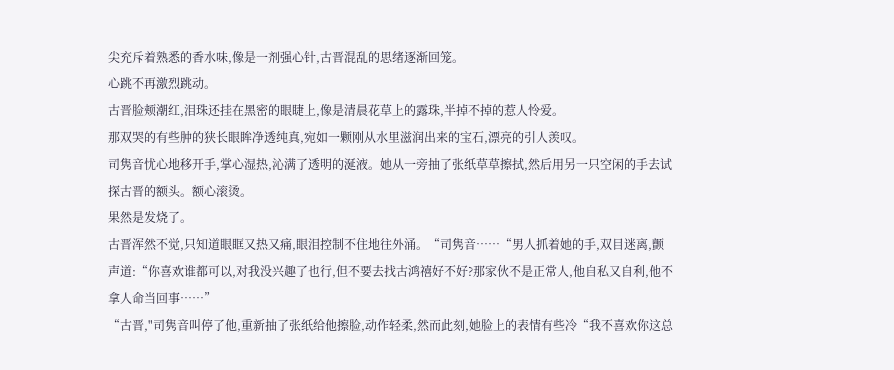尖充斥着熟悉的香水味,像是一剂强心针,古晋混乱的思绪逐渐回笼。
心跳不再激烈跳动。
古晋脸颊潮红,泪珠还挂在黑密的眼睫上,像是清晨花草上的露珠,半掉不掉的惹人怜爱。
那双哭的有些肿的狭长眼眸净透纯真,宛如一颗刚从水里滋润出来的宝石,漂亮的引人羡叹。
司隽音忧心地移开手,掌心湿热,沁满了透明的涎液。她从一旁抽了张纸草草擦拭,然后用另一只空闲的手去试探古晋的额头。额心滚烫。
果然是发烧了。
古晋浑然不觉,只知道眼眶又热又痛,眼泪控制不住地往外涌。“司隽音……“男人抓着她的手,双目迷离,颤声道:“你喜欢谁都可以,对我没兴趣了也行,但不要去找古鸿禧好不好?那家伙不是正常人,他自私又自利,他不拿人命当回事……”
“古晋,"司隽音叫停了他,重新抽了张纸给他擦脸,动作轻柔,然而此刻,她脸上的表情有些冷“我不喜欢你这总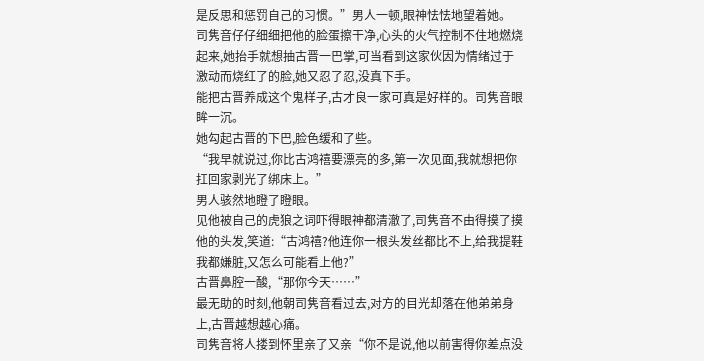是反思和惩罚自己的习惯。”男人一顿,眼神怯怯地望着她。
司隽音仔仔细细把他的脸蛋擦干净,心头的火气控制不住地燃烧起来,她抬手就想抽古晋一巴掌,可当看到这家伙因为情绪过于激动而烧红了的脸,她又忍了忍,没真下手。
能把古晋养成这个鬼样子,古才良一家可真是好样的。司隽音眼眸一沉。
她勾起古晋的下巴,脸色缓和了些。
“我早就说过,你比古鸿禧要漂亮的多,第一次见面,我就想把你扛回家剥光了绑床上。”
男人骇然地瞪了瞪眼。
见他被自己的虎狼之词吓得眼神都清澈了,司隽音不由得摸了摸他的头发,笑道:“古鸿禧?他连你一根头发丝都比不上,给我提鞋我都嫌脏,又怎么可能看上他?”
古晋鼻腔一酸,“那你今天……”
最无助的时刻,他朝司隽音看过去,对方的目光却落在他弟弟身上,古晋越想越心痛。
司隽音将人搂到怀里亲了又亲“你不是说,他以前害得你差点没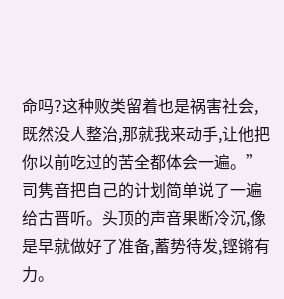命吗?这种败类留着也是祸害社会,既然没人整治,那就我来动手,让他把你以前吃过的苦全都体会一遍。”
司隽音把自己的计划简单说了一遍给古晋听。头顶的声音果断冷沉,像是早就做好了准备,蓄势待发,铿锵有力。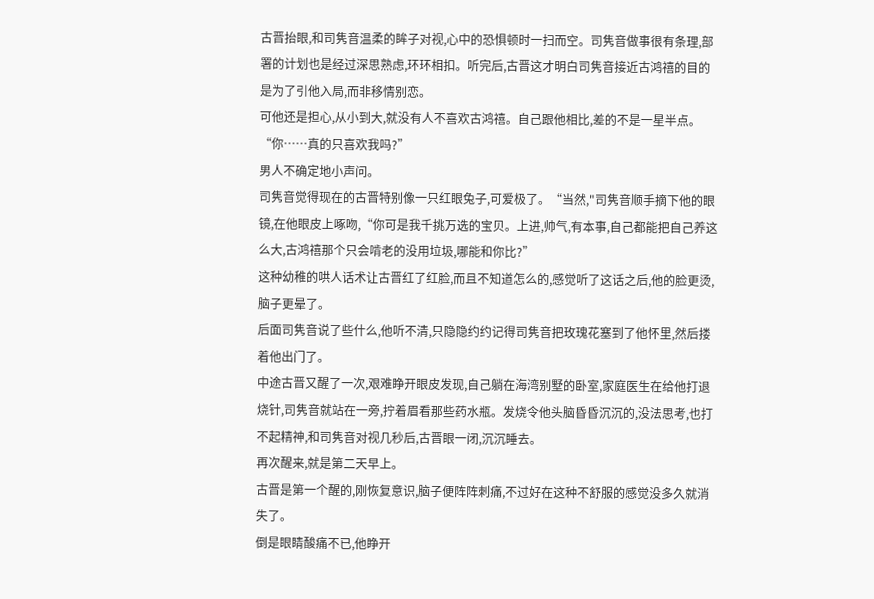古晋抬眼,和司隽音温柔的眸子对视,心中的恐惧顿时一扫而空。司隽音做事很有条理,部署的计划也是经过深思熟虑,环环相扣。听完后,古晋这才明白司隽音接近古鸿禧的目的是为了引他入局,而非移情别恋。
可他还是担心,从小到大,就没有人不喜欢古鸿禧。自己跟他相比,差的不是一星半点。
“你……真的只喜欢我吗?”
男人不确定地小声问。
司隽音觉得现在的古晋特别像一只红眼兔子,可爱极了。“当然,"司隽音顺手摘下他的眼镜,在他眼皮上啄吻,“你可是我千挑万选的宝贝。上进,帅气,有本事,自己都能把自己养这么大,古鸿禧那个只会啃老的没用垃圾,哪能和你比?”
这种幼稚的哄人话术让古晋红了红脸,而且不知道怎么的,感觉听了这话之后,他的脸更烫,脑子更晕了。
后面司隽音说了些什么,他听不清,只隐隐约约记得司隽音把玫瑰花塞到了他怀里,然后搂着他出门了。
中途古晋又醒了一次,艰难睁开眼皮发现,自己躺在海湾别墅的卧室,家庭医生在给他打退烧针,司隽音就站在一旁,拧着眉看那些药水瓶。发烧令他头脑昏昏沉沉的,没法思考,也打不起精神,和司隽音对视几秒后,古晋眼一闭,沉沉睡去。
再次醒来,就是第二天早上。
古晋是第一个醒的,刚恢复意识,脑子便阵阵刺痛,不过好在这种不舒服的感觉没多久就消失了。
倒是眼睛酸痛不已,他睁开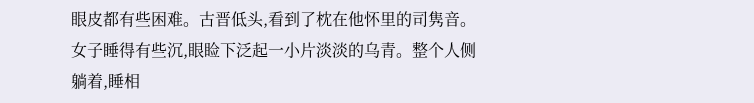眼皮都有些困难。古晋低头,看到了枕在他怀里的司隽音。
女子睡得有些沉,眼睑下泛起一小片淡淡的乌青。整个人侧躺着,睡相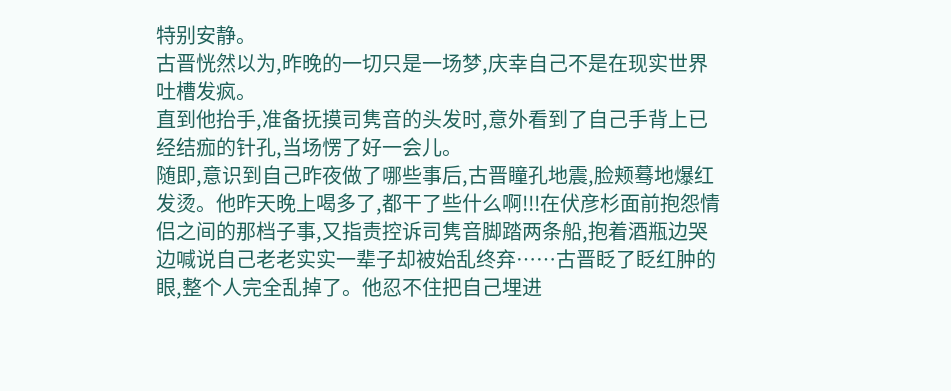特别安静。
古晋恍然以为,昨晚的一切只是一场梦,庆幸自己不是在现实世界吐槽发疯。
直到他抬手,准备抚摸司隽音的头发时,意外看到了自己手背上已经结痂的针孔,当场愣了好一会儿。
随即,意识到自己昨夜做了哪些事后,古晋瞳孔地震,脸颊蓦地爆红发烫。他昨天晚上喝多了,都干了些什么啊!!!在伏彦杉面前抱怨情侣之间的那档子事,又指责控诉司隽音脚踏两条船,抱着酒瓶边哭边喊说自己老老实实一辈子却被始乱终弃……古晋眨了眨红肿的眼,整个人完全乱掉了。他忍不住把自己埋进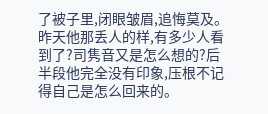了被子里,闭眼皱眉,追悔莫及。昨天他那丢人的样,有多少人看到了?司隽音又是怎么想的?后半段他完全没有印象,压根不记得自己是怎么回来的。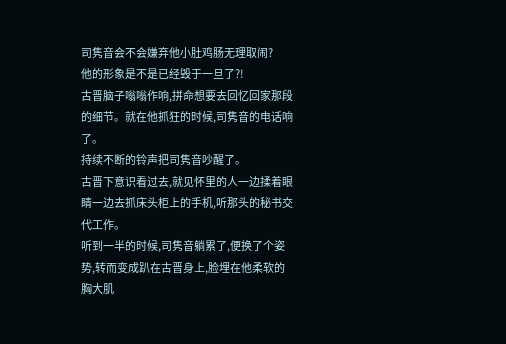司隽音会不会嫌弃他小肚鸡肠无理取闹?
他的形象是不是已经毁于一旦了?!
古晋脑子嗡嗡作响,拼命想要去回忆回家那段的细节。就在他抓狂的时候,司隽音的电话响了。
持续不断的铃声把司隽音吵醒了。
古晋下意识看过去,就见怀里的人一边揉着眼睛一边去抓床头柜上的手机,听那头的秘书交代工作。
听到一半的时候,司隽音躺累了,便换了个姿势,转而变成趴在古晋身上,脸埋在他柔软的胸大肌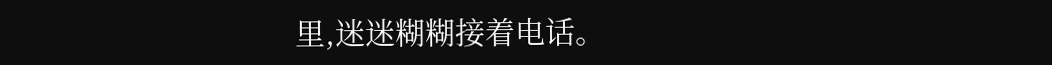里,迷迷糊糊接着电话。